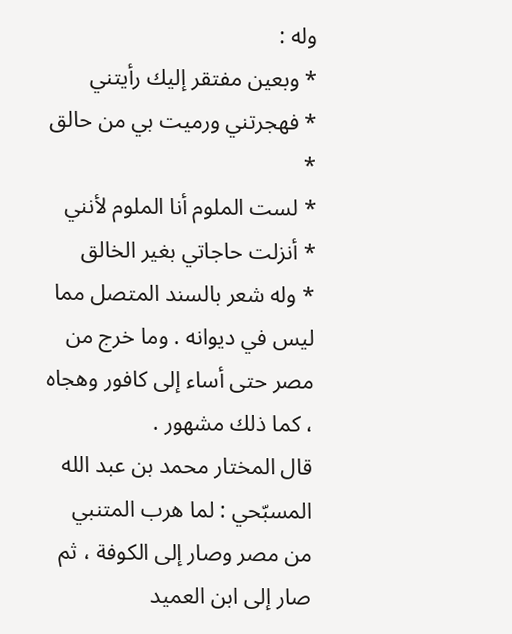وله :
* وبعين مفتقر إليك رأيتني
* فهجرتني ورميت بي من حالق
*
* لست الملوم أنا الملوم لأنني
* أنزلت حاجاتي بغير الخالق
* وله شعر بالسند المتصل مما ليس في ديوانه . وما خرج من مصر حتى أساء إلى كافور وهجاه ، كما ذلك مشهور .
قال المختار محمد بن عبد الله المسبّحي : لما هرب المتنبي من مصر وصار إلى الكوفة ، ثم صار إلى ابن العميد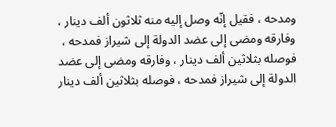ومدحه ، فقيل إنّه وصل إليه منه ثلاثون ألف دينار ، وفارقه ومضى إلى عضد الدولة إلى شيراز فمدحه ، فوصله بثلاثين ألف دينار ، وفارقه ومضى إلى عضد الدولة إلى شيراز فمدحه ، فوصله بثلاثين ألف دينار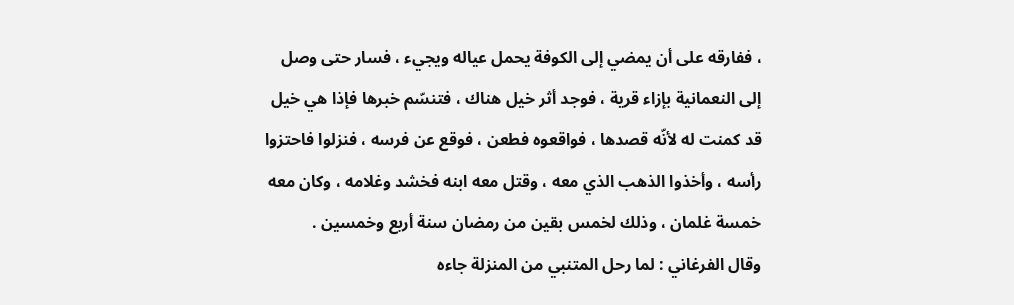، ففارقه على أن يمضي إلى الكوفة يحمل عياله ويجيء ، فسار حتى وصل إلى النعمانية بإزاء قرية ، فوجد أثر خيل هناك ، فتنسّم خبرها فإذا هي خيل قد كمنت له لأنّه قصدها ، فواقعوه فطعن ، فوقع عن فرسه ، فنزلوا فاحتزوا رأسه ، وأخذوا الذهب الذي معه ، وقتل معه ابنه فخشد وغلامه ، وكان معه خمسة غلمان ، وذلك لخمس بقين من رمضان سنة أربع وخمسين .
وقال الفرغاني : لما رحل المتنبي من المنزلة جاءه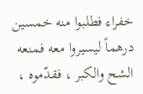خفراء فطلبوا منه خمسين درهماً ليسيروا معه فمنعه الشح والكبر ، فقدّموه ،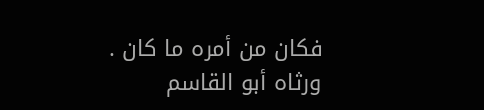فكان من أمره ما كان .
ورثاه أبو القاسم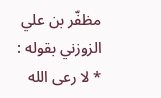مظفّر بن علي الزوزني بقوله :
* لا رعى الله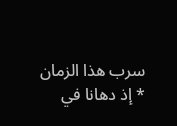سرب هذا الزمان
* إذ دهانا في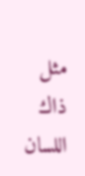مثل ذاك اللسان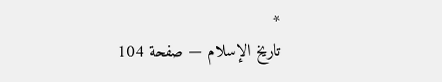*
تاريخ الإسلام — صفحة 104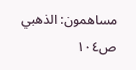مساهمون: الذهبي
ص١٠٤